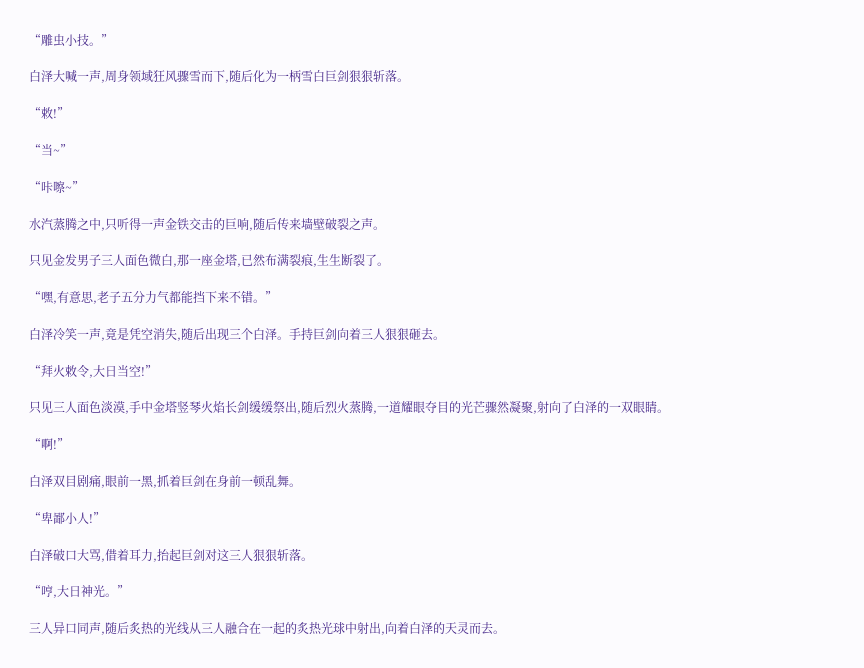“雕虫小技。”

白泽大喊一声,周身领域狂风骤雪而下,随后化为一柄雪白巨剑狠狠斩落。

“敕!”

“当~”

“咔嚓~”

水汽蒸腾之中,只听得一声金铁交击的巨响,随后传来墙壁破裂之声。

只见金发男子三人面色微白,那一座金塔,已然布满裂痕,生生断裂了。

“嘿,有意思,老子五分力气都能挡下来不错。”

白泽冷笑一声,竟是凭空消失,随后出现三个白泽。手持巨剑向着三人狠狠砸去。

“拜火敕令,大日当空!”

只见三人面色淡漠,手中金塔竖琴火焰长剑缓缓祭出,随后烈火蒸腾,一道耀眼夺目的光芒骤然凝聚,射向了白泽的一双眼睛。

“啊!”

白泽双目剧痛,眼前一黑,抓着巨剑在身前一顿乱舞。

“卑鄙小人!”

白泽破口大骂,借着耳力,抬起巨剑对这三人狠狠斩落。

“哼,大日神光。”

三人异口同声,随后炙热的光线从三人融合在一起的炙热光球中射出,向着白泽的天灵而去。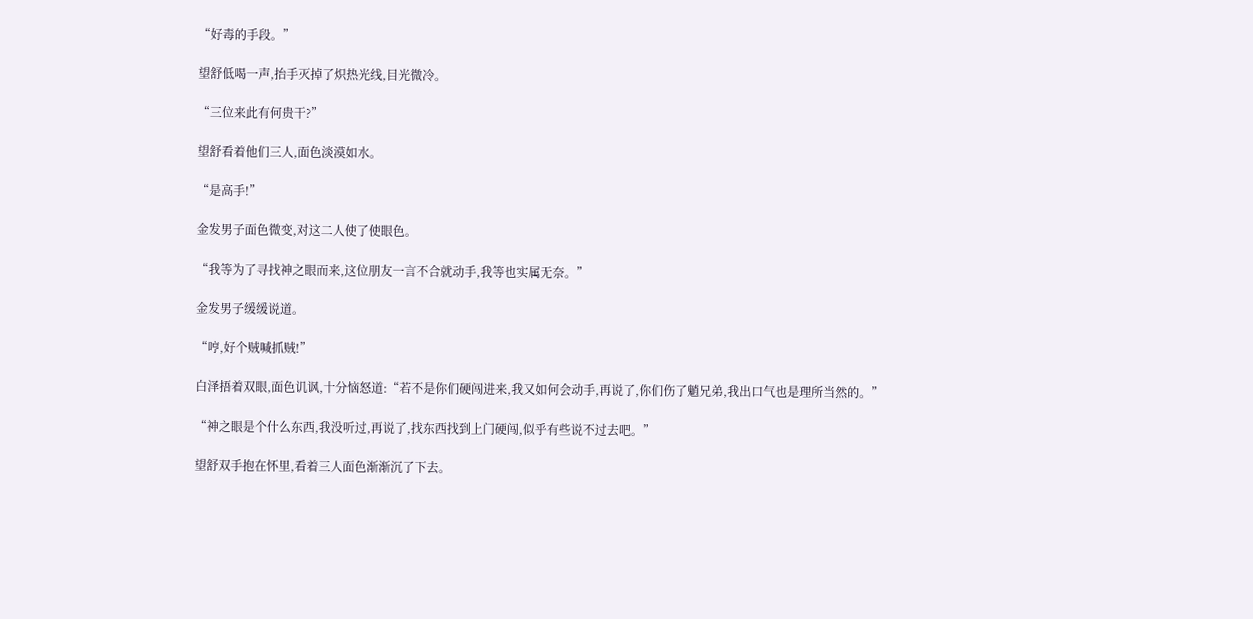“好毒的手段。”

望舒低喝一声,抬手灭掉了炽热光线,目光微冷。

“三位来此有何贵干?”

望舒看着他们三人,面色淡漠如水。

“是高手!”

金发男子面色微变,对这二人使了使眼色。

“我等为了寻找神之眼而来,这位朋友一言不合就动手,我等也实属无奈。”

金发男子缓缓说道。

“哼,好个贼喊抓贼!”

白泽捂着双眼,面色讥讽,十分恼怒道:“若不是你们硬闯进来,我又如何会动手,再说了,你们伤了魈兄弟,我出口气也是理所当然的。”

“神之眼是个什么东西,我没听过,再说了,找东西找到上门硬闯,似乎有些说不过去吧。”

望舒双手抱在怀里,看着三人面色渐渐沉了下去。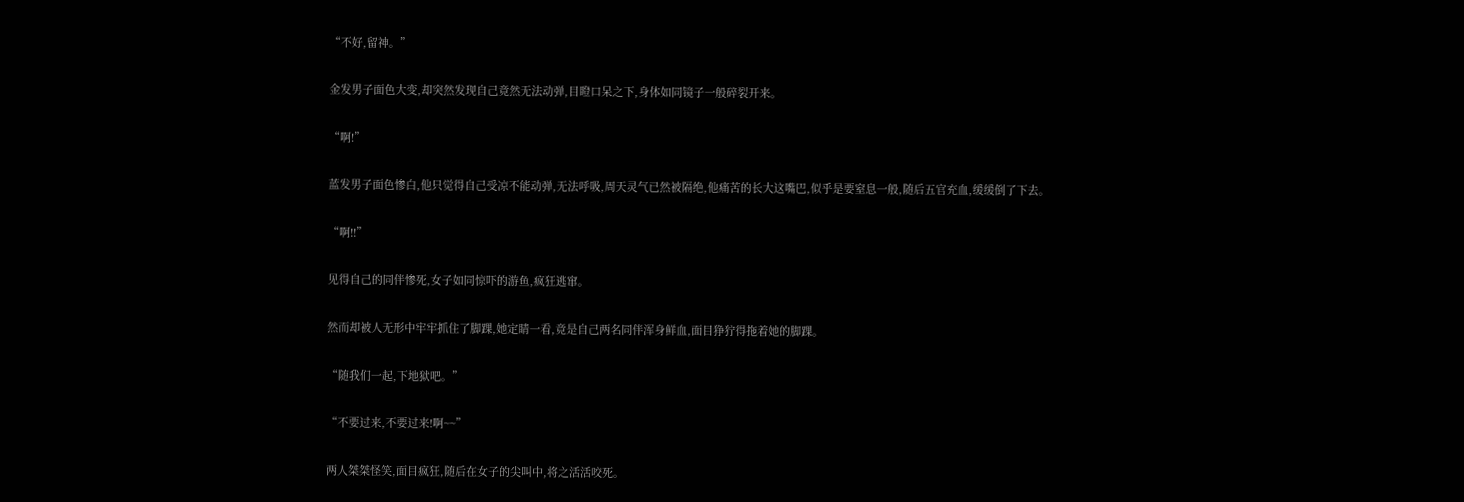“不好,留神。”

金发男子面色大变,却突然发现自己竟然无法动弹,目瞪口呆之下,身体如同镜子一般碎裂开来。

“啊!”

蓝发男子面色惨白,他只觉得自己受凉不能动弹,无法呼吸,周天灵气已然被隔绝,他痛苦的长大这嘴巴,似乎是要窒息一般,随后五官充血,缓缓倒了下去。

“啊!!”

见得自己的同伴惨死,女子如同惊吓的游鱼,疯狂逃窜。

然而却被人无形中牢牢抓住了脚踝,她定睛一看,竟是自己两名同伴浑身鲜血,面目狰狞得拖着她的脚踝。

“随我们一起,下地狱吧。”

“不要过来,不要过来!啊~~”

两人桀桀怪笑,面目疯狂,随后在女子的尖叫中,将之活活咬死。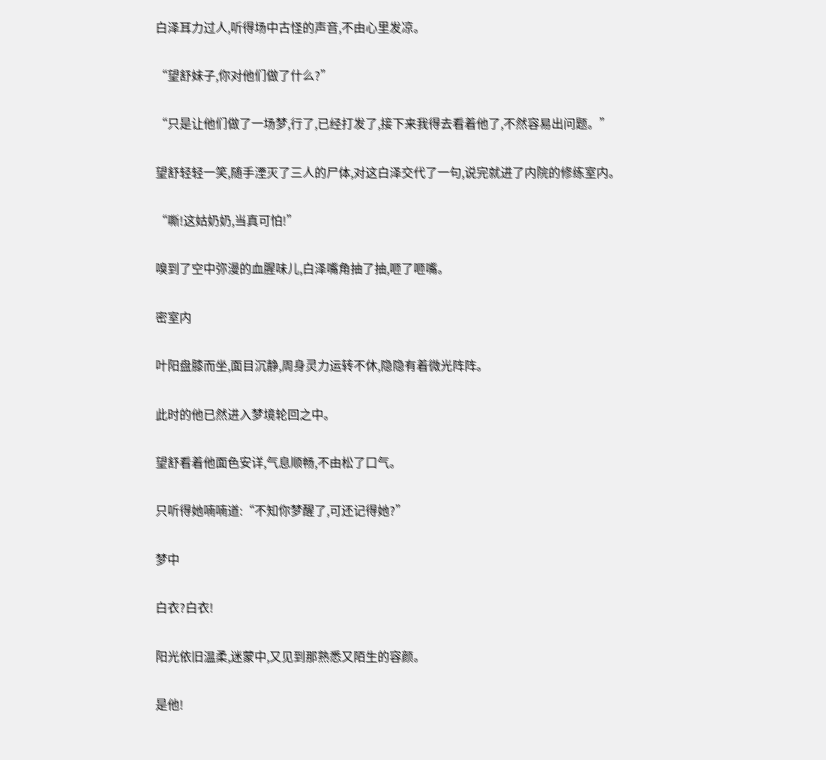白泽耳力过人,听得场中古怪的声音,不由心里发凉。

“望舒妹子,你对他们做了什么?”

“只是让他们做了一场梦,行了,已经打发了,接下来我得去看着他了,不然容易出问题。”

望舒轻轻一笑,随手湮灭了三人的尸体,对这白泽交代了一句,说完就进了内院的修练室内。

“嘶!这姑奶奶,当真可怕!”

嗅到了空中弥漫的血腥味儿,白泽嘴角抽了抽,咂了咂嘴。

密室内

叶阳盘膝而坐,面目沉静,周身灵力运转不休,隐隐有着微光阵阵。

此时的他已然进入梦境轮回之中。

望舒看着他面色安详,气息顺畅,不由松了口气。

只听得她喃喃道:“不知你梦醒了,可还记得她?”

梦中

白衣?白衣!

阳光依旧温柔,迷蒙中,又见到那熟悉又陌生的容颜。

是他!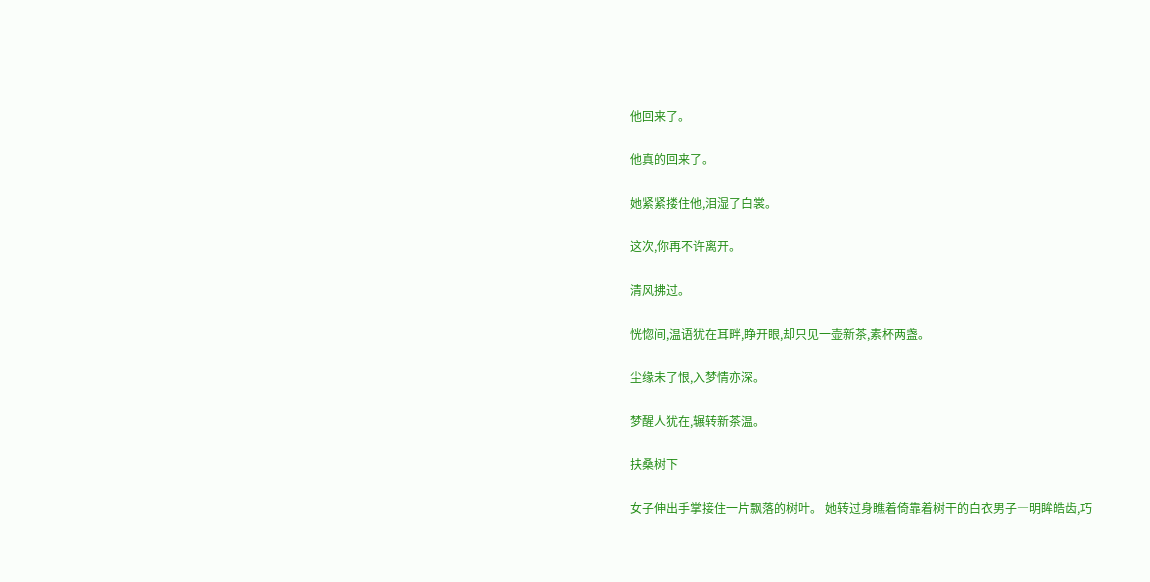他回来了。

他真的回来了。

她紧紧搂住他,泪湿了白裳。

这次,你再不许离开。

清风拂过。

恍惚间,温语犹在耳畔,睁开眼,却只见一壶新茶,素杯两盏。

尘缘未了恨,入梦情亦深。

梦醒人犹在,辗转新茶温。

扶桑树下

女子伸出手掌接住一片飘落的树叶。 她转过身瞧着倚靠着树干的白衣男子―明眸皓齿,巧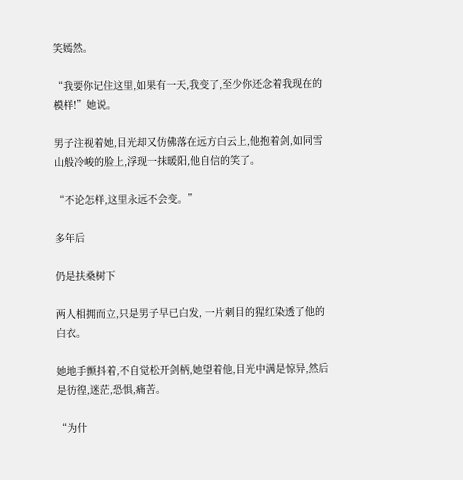笑嫣然。

“我要你记住这里,如果有一天,我变了,至少你还念着我现在的模样!”她说。

男子注视着她,目光却又仿佛落在远方白云上,他抱着剑,如同雪山般冷峻的脸上,浮现一抹暖阳,他自信的笑了。

“不论怎样,这里永远不会变。”

多年后

仍是扶桑树下

两人相拥而立,只是男子早已白发, 一片刺目的猩红染透了他的白衣。

她地手颤抖着,不自觉松开剑柄,她望着他,目光中满是惊异,然后是彷徨,迷茫,恐惧,痛苦。

“为什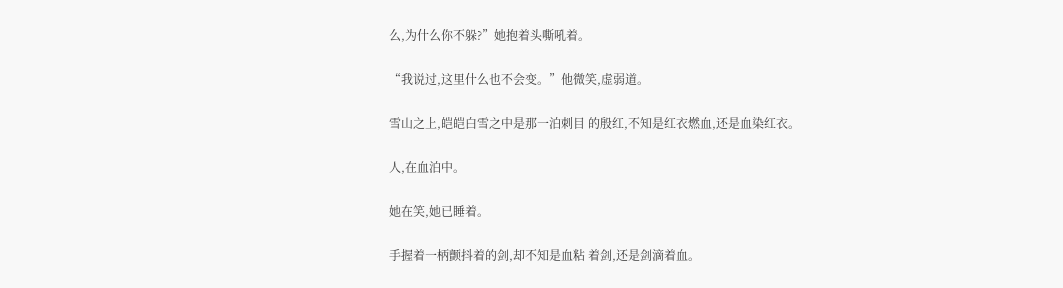么,为什么你不躲?”她抱着头嘶吼着。

“我说过,这里什么也不会变。”他微笑,虚弱道。

雪山之上,皑皑白雪之中是那一泊刺目 的殷红,不知是红衣燃血,还是血染红衣。

人,在血泊中。

她在笑,她已睡着。

手握着一柄颤抖着的剑,却不知是血粘 着剑,还是剑滴着血。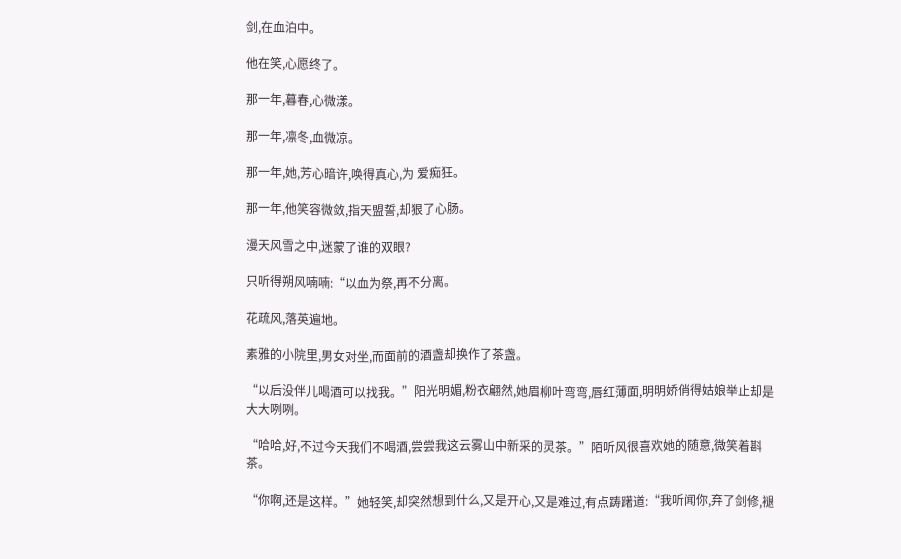剑,在血泊中。

他在笑,心愿终了。

那一年,暮春,心微漾。

那一年,凛冬,血微凉。

那一年,她,芳心暗许,唤得真心,为 爱痴狂。

那一年,他笑容微敛,指天盟誓,却狠了心肠。

漫天风雪之中,迷蒙了谁的双眼?

只听得朔风喃喃:“以血为祭,再不分离。

花疏风,落英遍地。

素雅的小院里,男女对坐,而面前的酒盏却换作了茶盏。

“以后没伴儿喝酒可以找我。”阳光明媚,粉衣翩然,她眉柳叶弯弯,唇红薄面,明明娇俏得姑娘举止却是大大咧咧。

“哈哈,好,不过今天我们不喝酒,尝尝我这云雾山中新采的灵茶。”陌听风很喜欢她的随意,微笑着斟茶。

“你啊,还是这样。”她轻笑,却突然想到什么,又是开心,又是难过,有点踌躇道:“我听闻你,弃了剑修,褪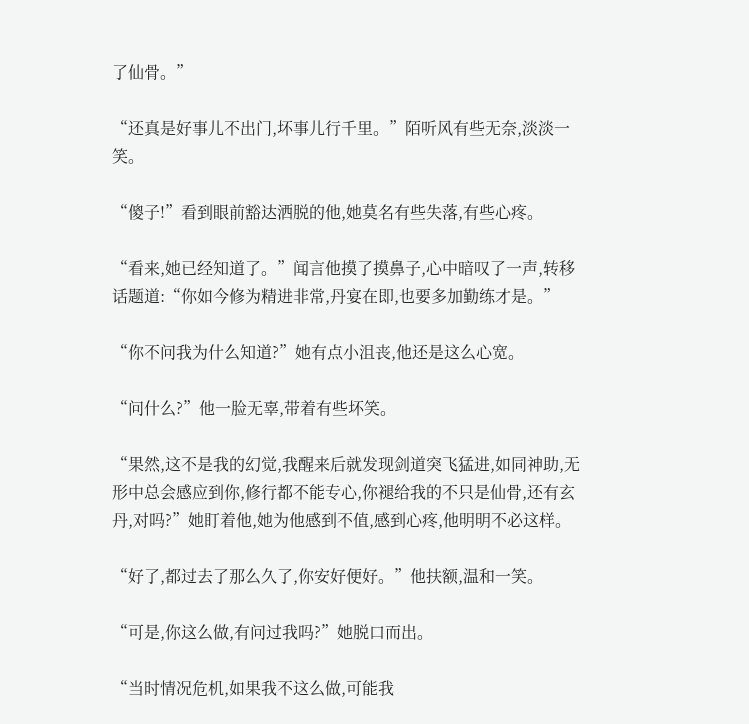了仙骨。”

“还真是好事儿不出门,坏事儿行千里。”陌听风有些无奈,淡淡一笑。

“傻子!”看到眼前豁达洒脱的他,她莫名有些失落,有些心疼。

“看来,她已经知道了。”闻言他摸了摸鼻子,心中暗叹了一声,转移话题道:“你如今修为精进非常,丹宴在即,也要多加勤练才是。”

“你不问我为什么知道?”她有点小沮丧,他还是这么心宽。

“问什么?”他一脸无辜,带着有些坏笑。

“果然,这不是我的幻觉,我醒来后就发现剑道突飞猛进,如同神助,无形中总会感应到你,修行都不能专心,你褪给我的不只是仙骨,还有玄丹,对吗?”她盯着他,她为他感到不值,感到心疼,他明明不必这样。

“好了,都过去了那么久了,你安好便好。”他扶额,温和一笑。

“可是,你这么做,有问过我吗?”她脱口而出。

“当时情况危机,如果我不这么做,可能我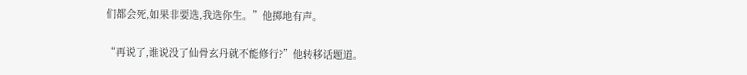们都会死,如果非要选,我选你生。”他掷地有声。

“再说了,谁说没了仙骨玄丹就不能修行?”他转移话题道。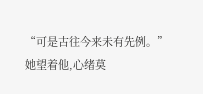“可是古往今来未有先例。”她望着他,心绪莫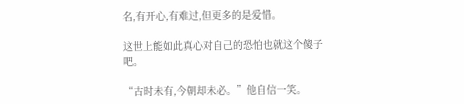名,有开心,有难过,但更多的是爱惜。

这世上能如此真心对自己的恐怕也就这个傻子吧。

“古时未有,今朝却未必。”他自信一笑。